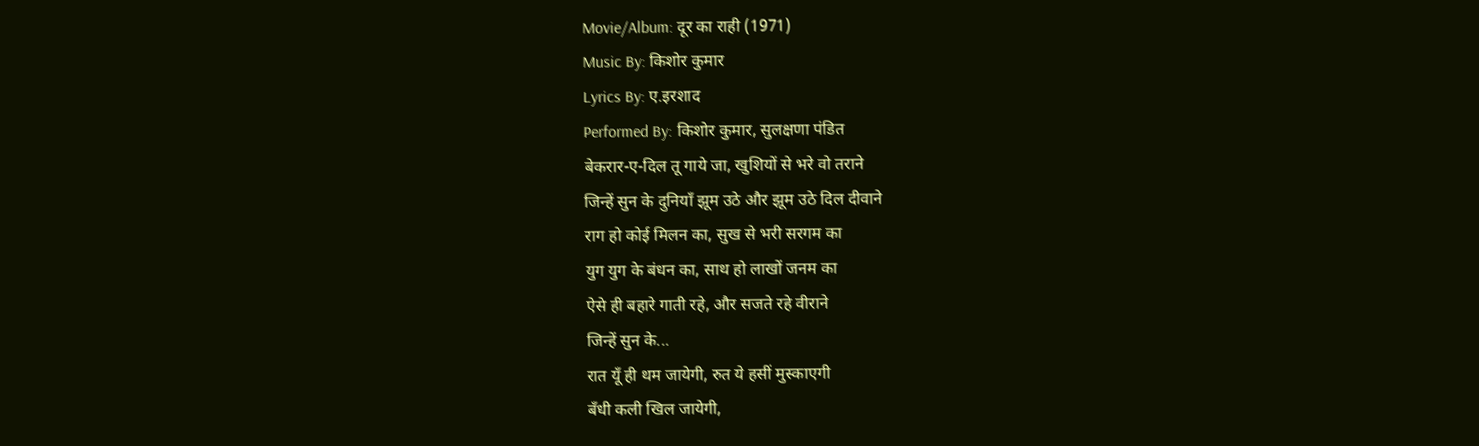Movie/Album: दूर का राही (1971)
Music By: किशोर कुमार
Lyrics By: ए.इरशाद
Performed By: किशोर कुमार, सुलक्षणा पंडित
बेकरार-ए-दिल तू गाये जा, खुशियों से भरे वो तराने
जिन्हें सुन के दुनियाँ झूम उठे और झूम उठे दिल दीवाने
राग हो कोई मिलन का, सुख से भरी सरगम का
युग युग के बंधन का, साथ हो लाखों जनम का
ऐसे ही बहारे गाती रहे, और सजते रहे वीराने
जिन्हें सुन के...
रात यूँ ही थम जायेगी, रुत ये हसीं मुस्काएगी
बँधी कली खिल जायेगी,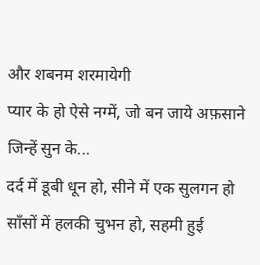और शबनम शरमायेगी
प्यार के हो ऐसे नग्में, जो बन जाये अफ़साने
जिन्हें सुन के...
दर्द में डूबी धून हो, सीने में एक सुलगन हो
साँसों में हलकी चुभन हो, सहमी हुई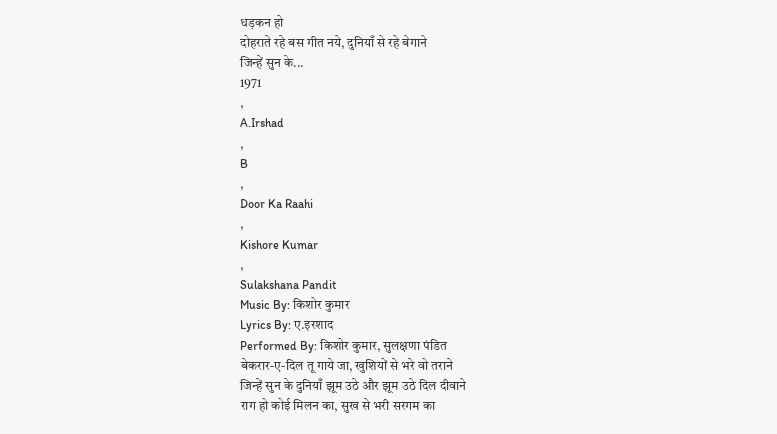धड़कन हो
दोहराते रहे बस गीत नये, दुनियाँ से रहे बेगाने
जिन्हें सुन के...
1971
,
A.Irshad
,
B
,
Door Ka Raahi
,
Kishore Kumar
,
Sulakshana Pandit
Music By: किशोर कुमार
Lyrics By: ए.इरशाद
Performed By: किशोर कुमार, सुलक्षणा पंडित
बेकरार-ए-दिल तू गाये जा, खुशियों से भरे वो तराने
जिन्हें सुन के दुनियाँ झूम उठे और झूम उठे दिल दीवाने
राग हो कोई मिलन का, सुख से भरी सरगम का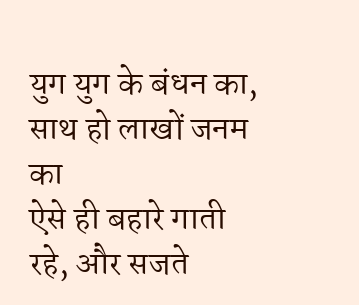युग युग के बंधन का, साथ हो लाखों जनम का
ऐसे ही बहारे गाती रहे, और सजते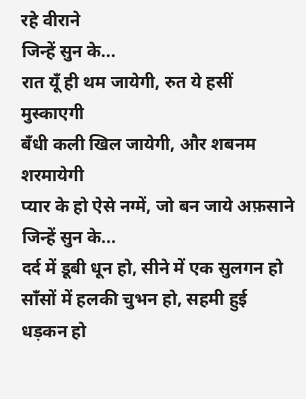रहे वीराने
जिन्हें सुन के...
रात यूँ ही थम जायेगी, रुत ये हसीं मुस्काएगी
बँधी कली खिल जायेगी, और शबनम शरमायेगी
प्यार के हो ऐसे नग्में, जो बन जाये अफ़साने
जिन्हें सुन के...
दर्द में डूबी धून हो, सीने में एक सुलगन हो
साँसों में हलकी चुभन हो, सहमी हुई धड़कन हो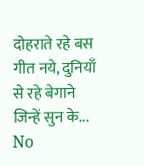दोहराते रहे बस गीत नये, दुनियाँ से रहे बेगाने
जिन्हें सुन के...
No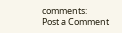comments:
Post a Comment